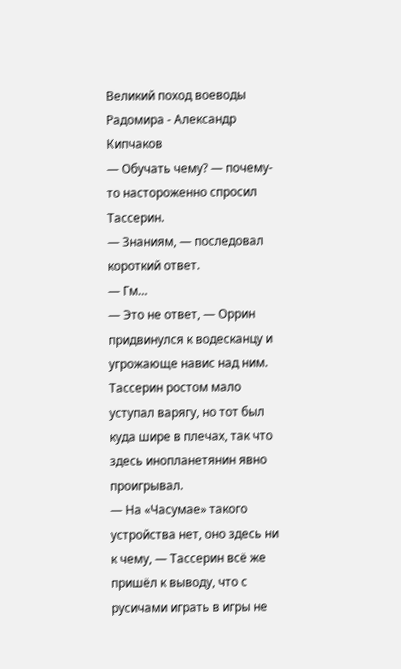Великий поход воеводы Радомира - Александр Кипчаков
— Обучать чему? — почему-то настороженно спросил Тассерин.
— Знаниям, — последовал короткий ответ.
— Гм…
— Это не ответ, — Оррин придвинулся к водесканцу и угрожающе навис над ним. Тассерин ростом мало уступал варягу, но тот был куда шире в плечах, так что здесь инопланетянин явно проигрывал.
— На «Часумае» такого устройства нет, оно здесь ни к чему, — Тассерин всё же пришёл к выводу, что с русичами играть в игры не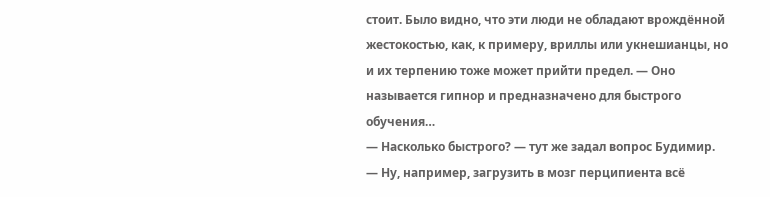стоит. Было видно, что эти люди не обладают врождённой жестокостью, как, к примеру, вриллы или укнешианцы, но и их терпению тоже может прийти предел. — Оно называется гипнор и предназначено для быстрого обучения…
— Насколько быстрого? — тут же задал вопрос Будимир.
— Ну, например, загрузить в мозг перципиента всё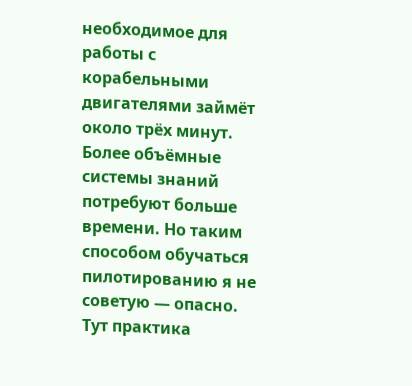необходимое для работы с корабельными двигателями займёт около трёх минут. Более объёмные системы знаний потребуют больше времени. Но таким способом обучаться пилотированию я не советую — опасно. Тут практика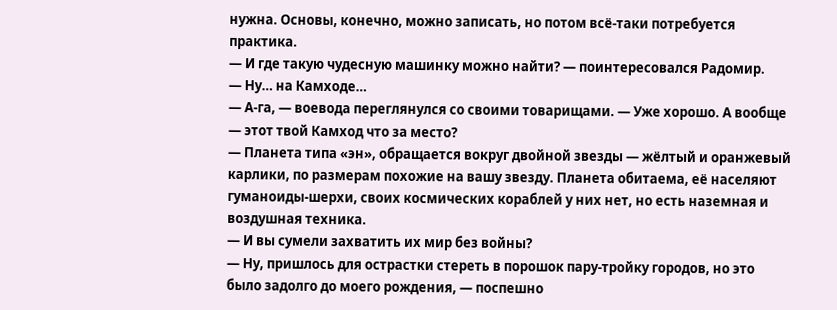нужна. Основы, конечно, можно записать, но потом всё-таки потребуется практика.
— И где такую чудесную машинку можно найти? — поинтересовался Радомир.
— Ну… на Камходе…
— А-га, — воевода переглянулся со своими товарищами. — Уже хорошо. А вообще — этот твой Камход что за место?
— Планета типа «эн», обращается вокруг двойной звезды — жёлтый и оранжевый карлики, по размерам похожие на вашу звезду. Планета обитаема, её населяют гуманоиды-шерхи, своих космических кораблей у них нет, но есть наземная и воздушная техника.
— И вы сумели захватить их мир без войны?
— Ну, пришлось для острастки стереть в порошок пару-тройку городов, но это было задолго до моего рождения, — поспешно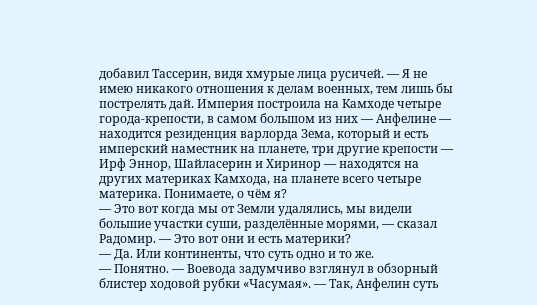добавил Тассерин, видя хмурые лица русичей. — Я не имею никакого отношения к делам военных, тем лишь бы пострелять дай. Империя построила на Камходе четыре города-крепости, в самом большом из них — Анфелине — находится резиденция варлорда Зема, который и есть имперский наместник на планете, три другие крепости — Ирф Эннор, Шайласерин и Хиринор — находятся на других материках Камхода, на планете всего четыре материка. Понимаете, о чём я?
— Это вот когда мы от Земли удалялись, мы видели большие участки суши, разделённые морями, — сказал Радомир. — Это вот они и есть материки?
— Да. Или континенты, что суть одно и то же.
— Понятно. — Воевода задумчиво взглянул в обзорный блистер ходовой рубки «Часумая». — Так, Анфелин суть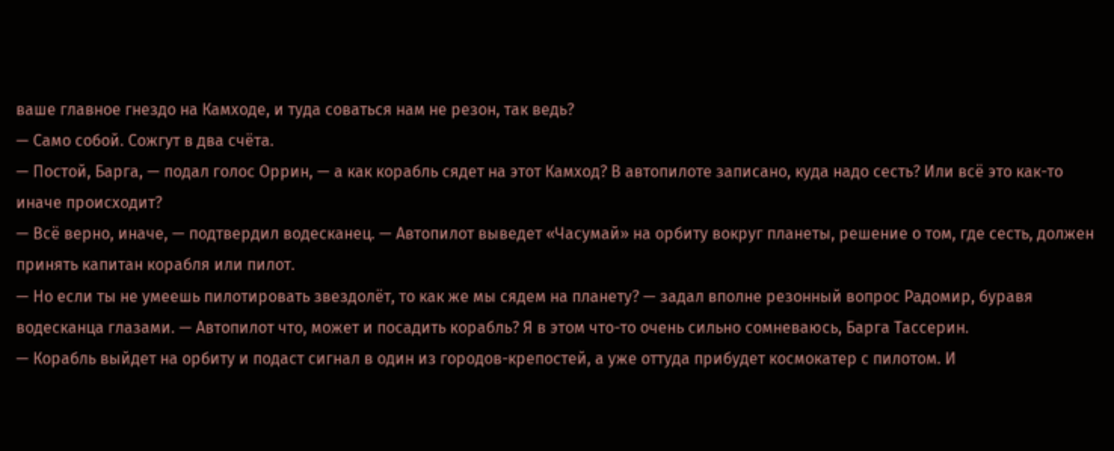ваше главное гнездо на Камходе, и туда соваться нам не резон, так ведь?
— Само собой. Сожгут в два счёта.
— Постой, Барга, — подал голос Оррин, — а как корабль сядет на этот Камход? В автопилоте записано, куда надо сесть? Или всё это как-то иначе происходит?
— Всё верно, иначе, — подтвердил водесканец. — Автопилот выведет «Часумай» на орбиту вокруг планеты, решение о том, где сесть, должен принять капитан корабля или пилот.
— Но если ты не умеешь пилотировать звездолёт, то как же мы сядем на планету? — задал вполне резонный вопрос Радомир, буравя водесканца глазами. — Автопилот что, может и посадить корабль? Я в этом что-то очень сильно сомневаюсь, Барга Тассерин.
— Корабль выйдет на орбиту и подаст сигнал в один из городов-крепостей, а уже оттуда прибудет космокатер с пилотом. И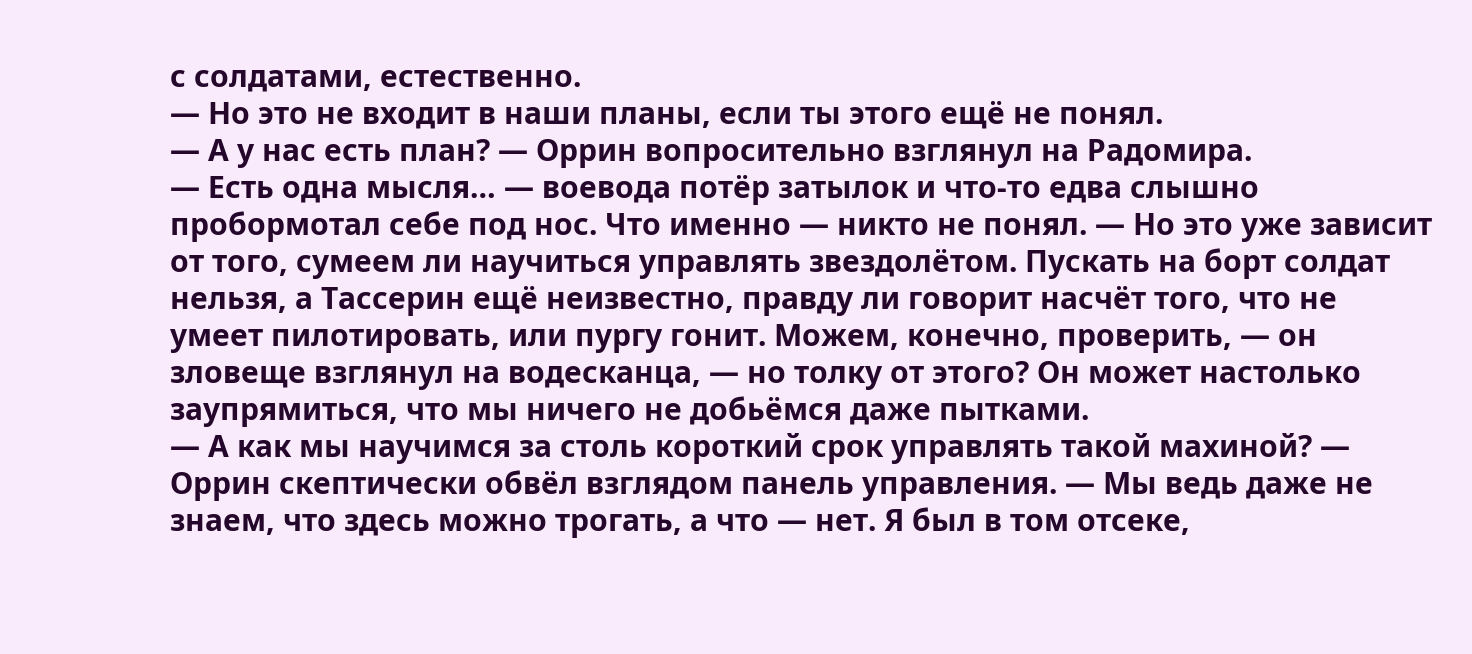с солдатами, естественно.
— Но это не входит в наши планы, если ты этого ещё не понял.
— А у нас есть план? — Оррин вопросительно взглянул на Радомира.
— Есть одна мысля… — воевода потёр затылок и что-то едва слышно пробормотал себе под нос. Что именно — никто не понял. — Но это уже зависит от того, сумеем ли научиться управлять звездолётом. Пускать на борт солдат нельзя, а Тассерин ещё неизвестно, правду ли говорит насчёт того, что не умеет пилотировать, или пургу гонит. Можем, конечно, проверить, — он зловеще взглянул на водесканца, — но толку от этого? Он может настолько заупрямиться, что мы ничего не добьёмся даже пытками.
— А как мы научимся за столь короткий срок управлять такой махиной? — Оррин скептически обвёл взглядом панель управления. — Мы ведь даже не знаем, что здесь можно трогать, а что — нет. Я был в том отсеке,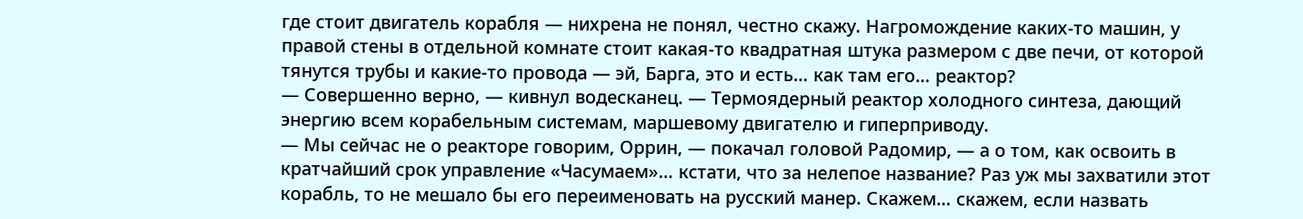где стоит двигатель корабля — нихрена не понял, честно скажу. Нагромождение каких-то машин, у правой стены в отдельной комнате стоит какая-то квадратная штука размером с две печи, от которой тянутся трубы и какие-то провода — эй, Барга, это и есть… как там его… реактор?
— Совершенно верно, — кивнул водесканец. — Термоядерный реактор холодного синтеза, дающий энергию всем корабельным системам, маршевому двигателю и гиперприводу.
— Мы сейчас не о реакторе говорим, Оррин, — покачал головой Радомир, — а о том, как освоить в кратчайший срок управление «Часумаем»… кстати, что за нелепое название? Раз уж мы захватили этот корабль, то не мешало бы его переименовать на русский манер. Скажем… скажем, если назвать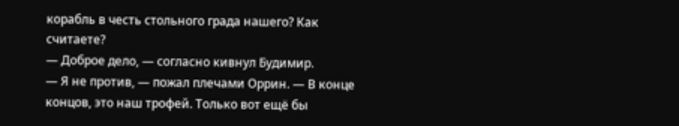корабль в честь стольного града нашего? Как считаете?
— Доброе дело, — согласно кивнул Будимир.
— Я не против, — пожал плечами Оррин. — В конце концов, это наш трофей. Только вот ещё бы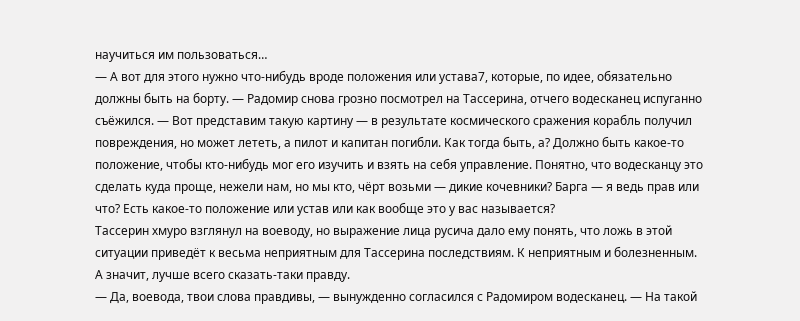научиться им пользоваться…
— А вот для этого нужно что-нибудь вроде положения или устава7, которые, по идее, обязательно должны быть на борту. — Радомир снова грозно посмотрел на Тассерина, отчего водесканец испуганно съёжился. — Вот представим такую картину — в результате космического сражения корабль получил повреждения, но может лететь, а пилот и капитан погибли. Как тогда быть, а? Должно быть какое-то положение, чтобы кто-нибудь мог его изучить и взять на себя управление. Понятно, что водесканцу это сделать куда проще, нежели нам, но мы кто, чёрт возьми — дикие кочевники? Барга — я ведь прав или что? Есть какое-то положение или устав или как вообще это у вас называется?
Тассерин хмуро взглянул на воеводу, но выражение лица русича дало ему понять, что ложь в этой ситуации приведёт к весьма неприятным для Тассерина последствиям. К неприятным и болезненным. А значит, лучше всего сказать-таки правду.
— Да, воевода, твои слова правдивы, — вынужденно согласился с Радомиром водесканец. — На такой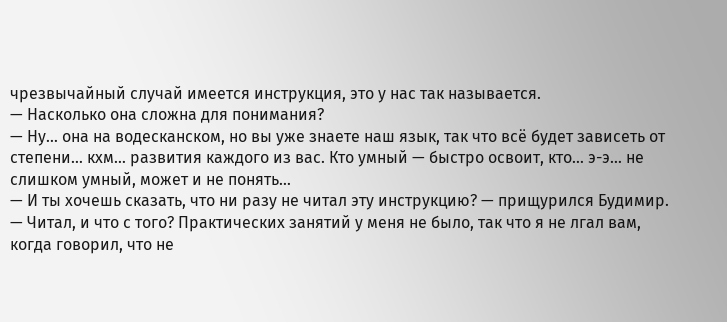чрезвычайный случай имеется инструкция, это у нас так называется.
— Насколько она сложна для понимания?
— Ну… она на водесканском, но вы уже знаете наш язык, так что всё будет зависеть от степени… кхм… развития каждого из вас. Кто умный — быстро освоит, кто… э-э… не слишком умный, может и не понять…
— И ты хочешь сказать, что ни разу не читал эту инструкцию? — прищурился Будимир.
— Читал, и что с того? Практических занятий у меня не было, так что я не лгал вам, когда говорил, что не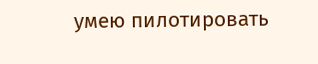умею пилотировать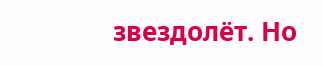звездолёт. Но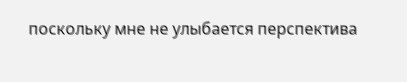поскольку мне не улыбается перспектива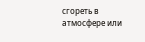сгореть в атмосфере или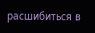расшибиться в